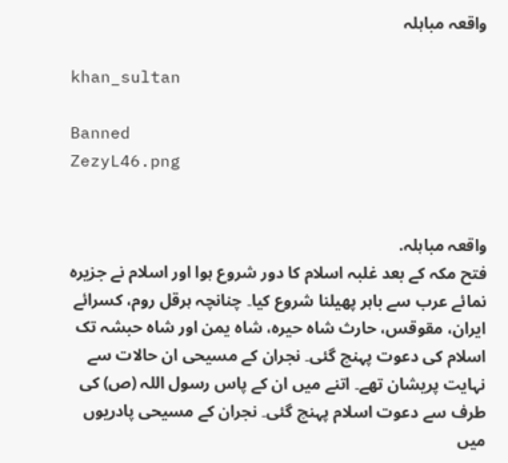واقعہ مباہلہ

khan_sultan

Banned
ZezyL46.png


واقعہ مباہلہ.
فتح مکہ کے بعد غلبہ اسلام کا دور شروع ہوا اور اسلام نے جزیرہ نمائے عرب سے باہر پھیلنا شروع کیا۔ چنانچہ ہرقل روم، کسرائے ایران، مقوقس، حارث شاہ حیرہ، شاہ یمن اور شاہ حبشہ تک اسلام کی دعوت پہنچ گئی۔ نجران کے مسیحی ان حالات سے نہایت پریشان تھے۔ اتنے میں ان کے پاس رسول اللہ (ص) کی طرف سے دعوت اسلام پہنچ گئی۔ نجران کے مسیحی پادریوں میں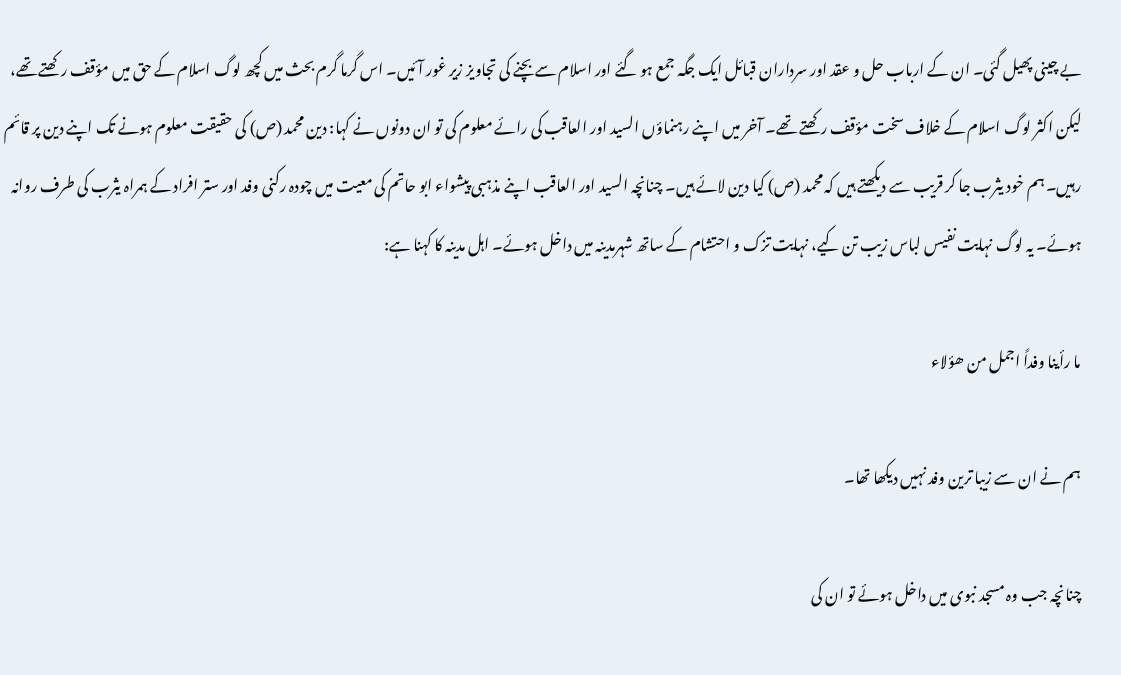بے چینی پھیل گئی۔ ان کے ارباب حل و عقد اور سرداران قبائل ایک جگہ جمع ہو گئے اور اسلام سے بچنے کی تجاویز زیر غور آئیں۔ اس گرما گرم بحث میں کچھ لوگ اسلام کے حق میں مؤقف رکھتے تھے، لیکن اکثر لوگ اسلام کے خلاف سخت مؤقف رکھتے تھے۔ آخر میں اپنے رہنماؤں السید اور العاقب کی رائے معلوم کی تو ان دونوں نے کہا: دین محمد (ص) کی حقیقت معلوم ہونے تک اپنے دین پر قائم رہیں۔ ہم خود یثرب جا کر قریب سے دیکھتے ہیں کہ محمد (ص) کیا دین لائے ہیں۔ چنانچہ السید اور العاقب اپنے مذہبی پیشواء ابو حاتم کی معیت میں چودہ رکنی وفد اور ستر افراد کے ہمراہ یثرب کی طرف روانہ ہوئے۔ یہ لوگ نہایت نفیس لباس زیب تن کیے، نہایت تزک و احتشام کے ساتھ شہرمدینہ میں داخل ہوئے۔ اہل مدینہ کا کہنا ہے:

ما رأینا وفداً اجمل من ھؤلاء

ہم نے ان سے زیبا ترین وفد نہیں دیکھا تھا۔

چنانچہ جب وہ مسجد نبوی میں داخل ہوئے تو ان کی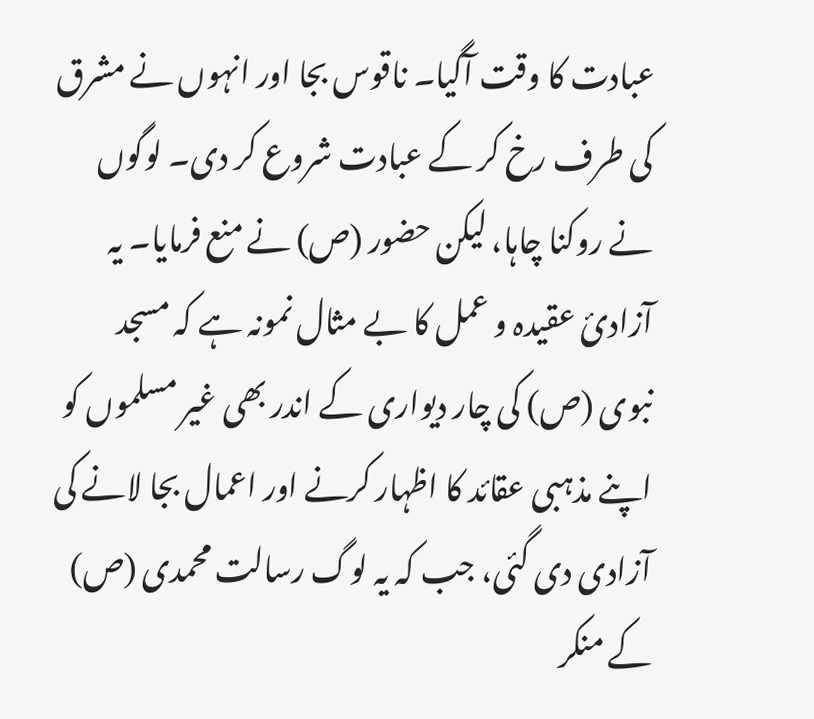عبادت کا وقت آگیا۔ ناقوس بجا اور انہوں نے مشرق کی طرف رخ کر کے عبادت شروع کر دی۔ لوگوں نے روکنا چاہا، لیکن حضور (ص) نے منع فرمایا۔ یہ آزادیٔ عقیدہ و عمل کا بے مثال نمونہ ہے کہ مسجد نبوی (ص) کی چار دیواری کے اندر بھی غیر مسلموں کو اپنے مذہبی عقائد کا اظہار کرنے اور اعمال بجا لانے کی آزادی دی گئی، جب کہ یہ لوگ رسالت محمدی (ص) کے منکر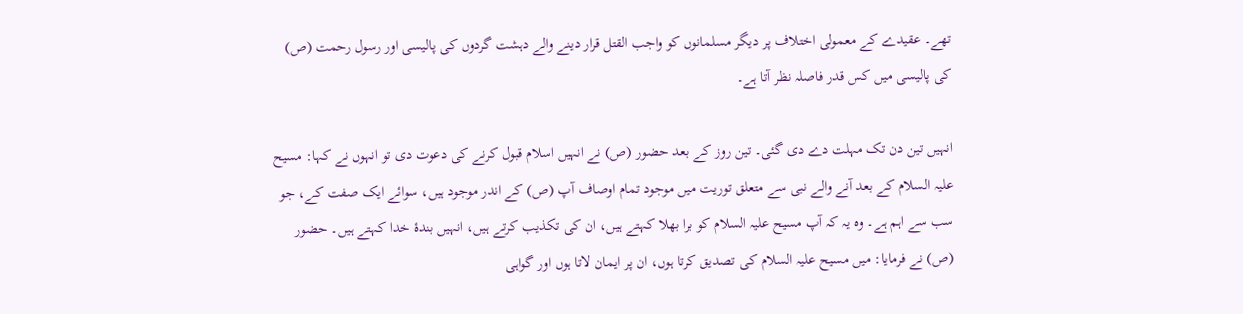تھے۔ عقیدے کے معمولی اختلاف پر دیگر مسلمانوں کو واجب القتل قرار دینے والے دہشت گردوں کی پالیسی اور رسول رحمت (ص) کی پالیسی میں کس قدر فاصلہ نظر آتا ہے۔

انہیں تین دن تک مہلت دے دی گئی۔ تین روز کے بعد حضور (ص) نے انہیں اسلام قبول کرنے کی دعوت دی تو انہوں نے کہا: مسیح علیہ السلام کے بعد آنے والے نبی سے متعلق توریت میں موجود تمام اوصاف آپ (ص) کے اندر موجود ہیں، سوائے ایک صفت کے، جو سب سے اہم ہے۔ وہ یہ کہ آپ مسیح علیہ السلام کو برا بھلا کہتے ہیں، ان کی تکذیب کرتے ہیں، انہیں بندۂ خدا کہتے ہیں۔ حضور (ص) نے فرمایا: میں مسیح علیہ السلام کی تصدیق کرتا ہوں، ان پر ایمان لاتا ہوں اور گواہی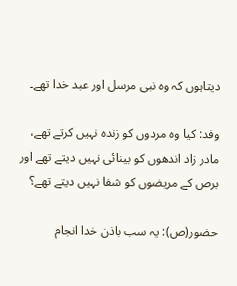دیتاہوں کہ وہ نبی مرسل اور عبد خدا تھے۔

وفد: کیا وہ مردوں کو زندہ نہیں کرتے تھے، مادر زاد اندھوں کو بینائی نہیں دیتے تھے اور برص کے مریضوں کو شفا نہیں دیتے تھے؟

حضور(ص): یہ سب باذن خدا انجام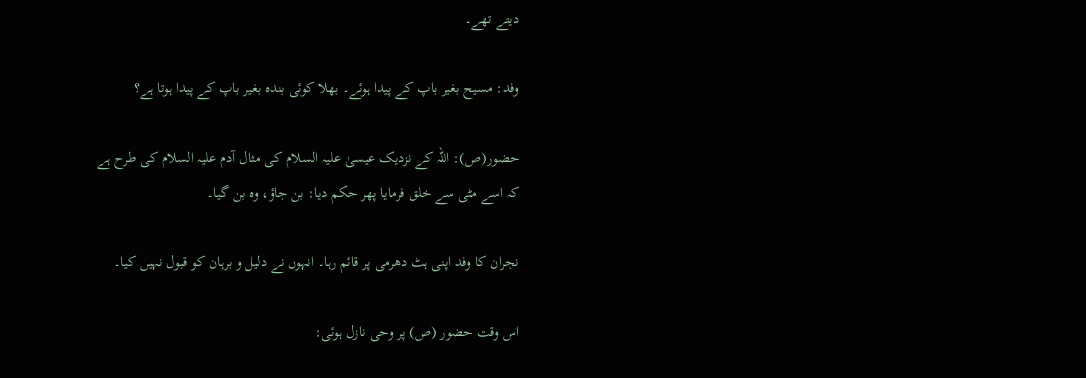دیتے تھے۔

وفد: مسیح بغیر باپ کے پیدا ہوئے۔ بھلا کوئی بندہ بغیر باپ کے پیدا ہوتا ہے؟

حضور(ص): اللہ کے نزدیک عیسیٰ علیہ السلام کی مثال آدم علیہ السلام کی طرح ہے کہ اسے مٹی سے خلق فرمایا پھر حکم دیا: بن جاؤ، وہ بن گیا۔

نجران کا وفد اپنی ہٹ دھرمی پر قائم رہا۔ انہوں نے دلیل و برہان کو قبول نہیں کیا۔

اس وقت حضور (ص) پر وحی نازل ہوئی: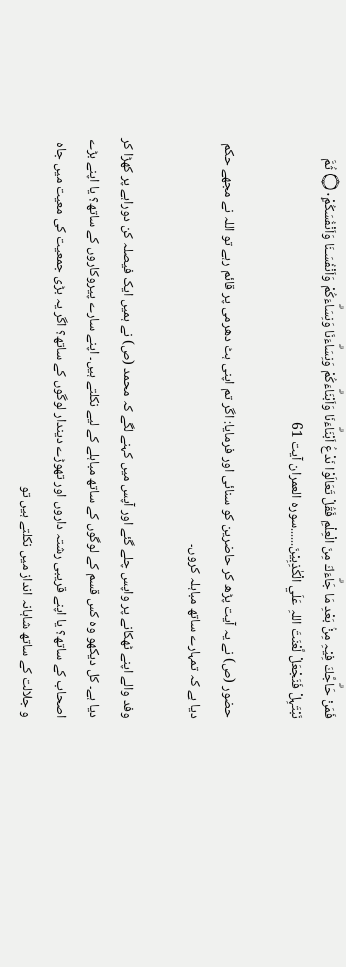فَمَنْ حَاۗجَّكَ فِيْہِ مِنْۢ بَعْدِ مَا جَاۗءَكَ مِنَ الْعِلْمِ فَقُلْ تَعَالَوْا نَدْعُ اَبْنَاۗءَنَا وَاَبْنَاۗءَكُمْ وَنِسَاۗءَنَا وَنِسَاۗءَكُمْ وَاَنْفُسَـنَا وَاَنْفُسَكُمْ۝۰ۣ ثُمَّ نَبْتَہِلْ فَنَجْعَلْ لَّعْنَتَ اللہِ عَلَي الْكٰذِبِيْنَ......سورہ العمران آیت 61

حضور (ص) نے یہ آیت پڑھ کر حاضرین کو سنائی اور فرمایا: اگر تم اپنی ہٹ دھرمی پر قائم رہے تو اللہ نے مجھے حکم دیا ہے کہ تمہارے ساتھ مباہلہ کروں۔

وفد والے اپنے ٹھکانے پر واپس چلے گئے اور آپس میں کہنے لگے کہ محمد (ص) نے ہمیں ایک فیصلہ کن دوراہے پر کھڑا کر دیا ہے۔ کل دیکھو وہ کس قسم کے لوگوں کے ساتھ مباہلے کے لیے نکلتے ہیں۔ اپنے سارے پیروکاروں کے ساتھ؟ یا اپنے بڑے اصحاب کے ساتھ؟ یا اپنے قریبی رشتہ داروں اور تھوڑے دیندار لوگوں کے ساتھ؟ اگر یہ بڑی جمعیت کی معیت میں جاہ و جلالت کے ساتھ شاہانہ انداز میں نکلتے ہیں تو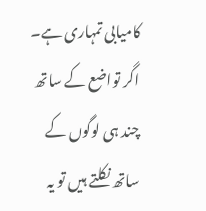کامیابی تمہاری ہے۔ اگر تواضع کے ساتھ چند ہی لوگوں کے ساتھ نکلتے ہیں تو یہ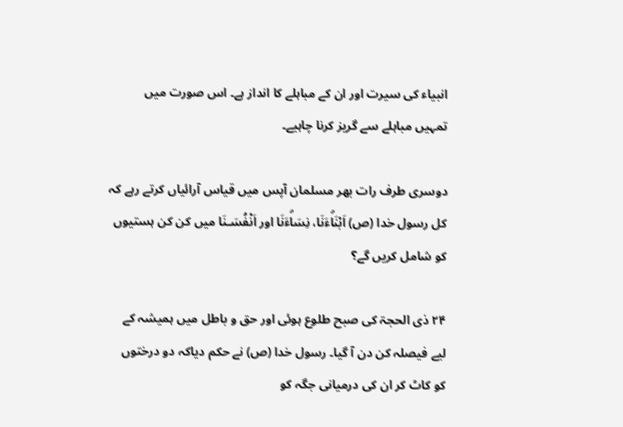انبیاء کی سیرت اور ان کے مباہلے کا انداز ہے۔ اس صورت میں تمہیں مباہلے سے گریز کرنا چاہیے۔

دوسری طرف رات بھر مسلمان آپس میں قیاس آرائیاں کرتے رہے کہ کل رسول خدا (ص) اَبْنَاۗءَنَا، نِسَاۗءَنَا اور اَنْفُسَـنَا میں کن کن ہستیوں کو شامل کریں گے؟

۲۴ ذی الحجۃ کی صبح طلوع ہوئی اور حق و باطل میں ہمیشہ کے لیے فیصلہ کن دن آ گیا۔ رسول خدا (ص) نے حکم دیاکہ دو درختوں کو کاٹ کر ان کی درمیانی جگہ کو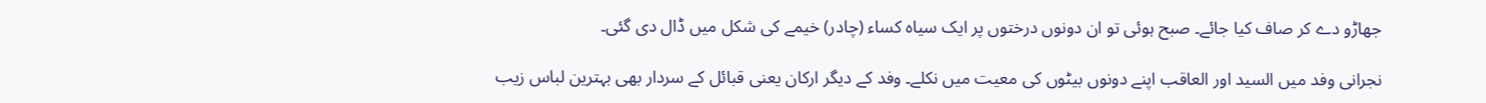جھاڑو دے کر صاف کیا جائے۔ صبح ہوئی تو ان دونوں درختوں پر ایک سیاہ کساء (چادر) خیمے کی شکل میں ڈال دی گئی۔

نجرانی وفد میں السید اور العاقب اپنے دونوں بیٹوں کی معیت میں نکلے۔ وفد کے دیگر ارکان یعنی قبائل کے سردار بھی بہترین لباس زیب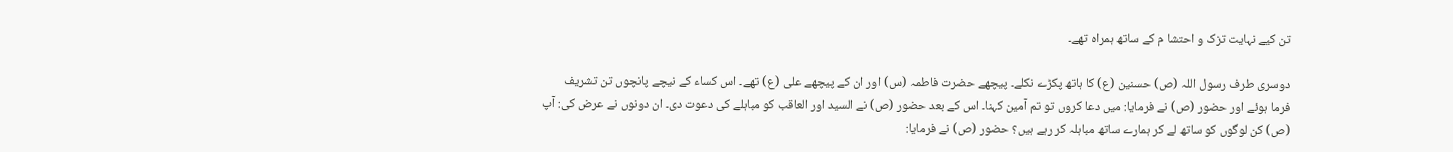تن کیے نہایت تزک و احتشا م کے ساتھ ہمراہ تھے۔

دوسری طرف رسول اللہ (ص) حسنین (ع) کا ہاتھ پکڑے نکلے۔ پیچھے حضرت فاطمہ (س) اور ان کے پیچھے علی (ع) تھے۔ اس کساء کے نیچے پانچوں تن تشریف فرما ہوئے اور حضور (ص) نے فرمایا: میں دعا کروں تو تم آمین کہنا۔ اس کے بعد حضور (ص) نے السید اور العاقب کو مباہلے کی دعوت دی۔ ان دونوں نے عرض کی: آپ (ص) کن لوگوں کو ساتھ لے کر ہمارے ساتھ مباہلہ کر رہے ہیں؟ حضور (ص) نے فرمایا: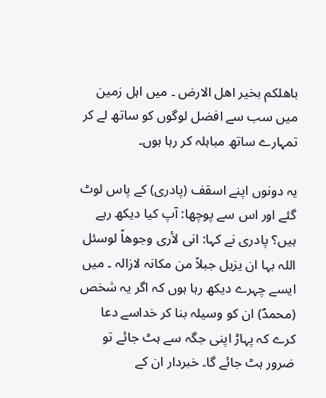باھلکم بخیر اھل الارض ۔ میں اہل زمین میں سب سے افضل لوگوں کو ساتھ لے کر تمہارے ساتھ مباہلہ کر رہا ہوں۔

یہ دونوں اپنے اسقف (پادری) کے پاس لوٹ گئے اور اس سے پوچھا: آپ کیا دیکھ رہے ہیں؟ پادری نے کہا: انی لأری وجوھاً لوسئل اللہ بہا ان یزیل جبلاً من مکانہ لازالہ ۔ میں ایسے چہرے دیکھ رہا ہوں کہ اگر یہ شخص (محمدؐ) ان کو وسیلہ بنا کر خداسے دعا کرے کہ پہاڑ اپنی جگہ سے ہٹ جائے تو ضرور ہٹ جائے گا۔ خبردار ان کے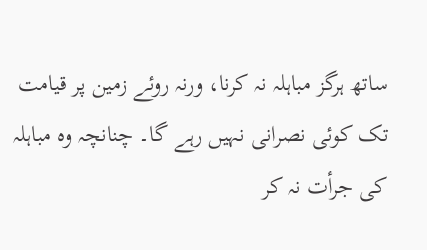ساتھ ہرگز مباہلہ نہ کرنا، ورنہ روئے زمین پر قیامت تک کوئی نصرانی نہیں رہے گا۔ چنانچہ وہ مباہلہ کی جرأت نہ کر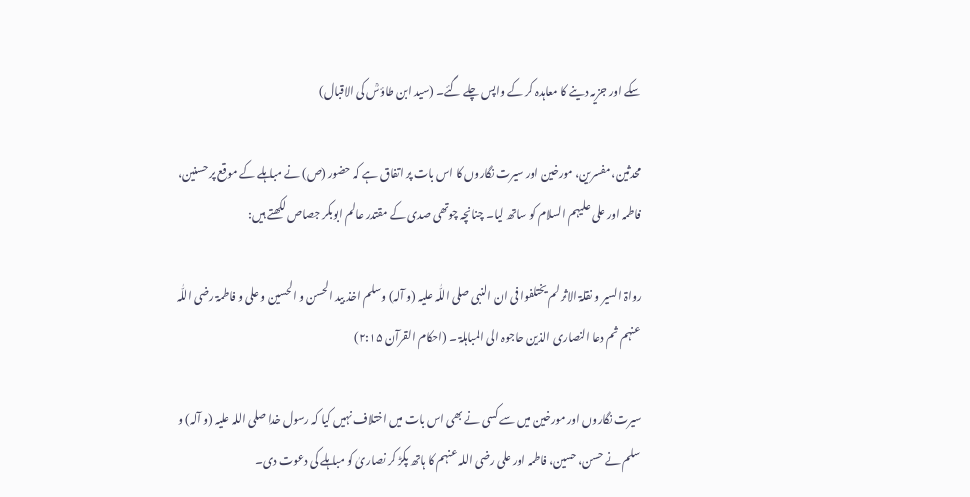سکے اور جزیہ دینے کا معاہدہ کر کے واپس چلے گئے۔ (سید ابن طاؤسؒ کی الاقبال)

محدثین، مفسرین، مورخین اور سیرت نگاروں کا اس بات پر اتفاق ہے کہ حضور (ص) نے مباہلے کے موقع پر حسنین، فاطمہ اور علی علیہم السلام کو ساتھ لیا۔ چنانچہ چوتھی صدی کے مقتدر عالم ابوبکر جصاص لکھتے ہیں:

رواۃ السیر و نقلۃ الاثر لم یختلفوا فی ان النبی صلی اللّٰہ علیہ (و آلہ) وسلم اخذ بید الحسن و الحسین و علی و فاطمۃ رضی اللّٰہ عنہم ثم دعا النصاری الذین حاجوہ الی المباہلۃ ۔ (احکام القرآن ۲:۱۵)

سیرت نگاروں اور مورخین میں سے کسی نے بھی اس بات میں اختلاف نہیں کیا کہ رسول خدا صلی اللہ علیہ (و آلہ) و سلم نے حسن، حسین، فاطمہ اور علی رضی اللہ عنہم کا ہاتھ پکڑ کر نصاریٰ کو مباہلے کی دعوت دی۔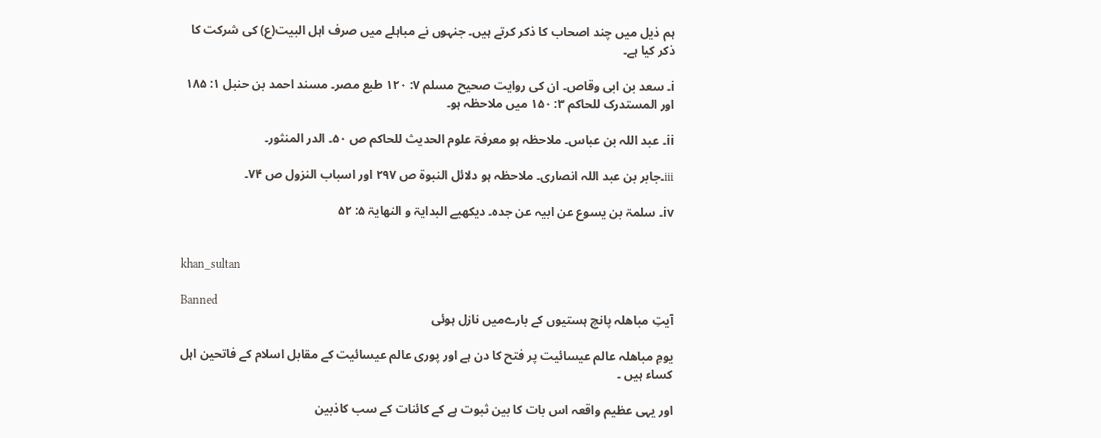ہم ذیل میں چند اصحاب کا ذکر کرتے ہیں۔ جنہوں نے مباہلے میں صرف اہل البیت(ع) کی شرکت کا ذکر کیا ہے۔

i۔ سعد بن ابی وقاص۔ ان کی روایت صحیح مسلم ۷: ۱۲۰ طبع مصر۔ مسند احمد بن حنبل ۱: ۱۸۵ اور المستدرک للحاکم ۳: ۱۵۰ میں ملاحظہ ہو۔

ii۔ عبد اللہ بن عباس۔ ملاحظہ ہو معرفۃ علوم الحدیث للحاکم ص ۵۰۔ الدر المنثور۔

iii۔جابر بن عبد اللہ انصاری۔ ملاحظہ ہو دلائل النبوۃ ص ۲۹۷ اور اسباب النزول ص ۷۴۔

iv۔ سلمۃ بن یسوع عن ابیہ عن جدہ۔ دیکھیے البدایۃ و النھایۃ ۵: ۵۲


khan_sultan

Banned
آیتِ مباھلہ پانچ ہستیوں کے بارےمیں نازل ہوئی

یومِ مباھلہ عالم عیسائیت پر فتح کا دن ہے اور پوری عالم عیسائیت کے مقابل اسلام کے فاتحین اہل کساء ہیں ۔

اور یہی عظیم واقعہ اس بات کا بین ثبوت ہے کے کائنات کے سب کاذبین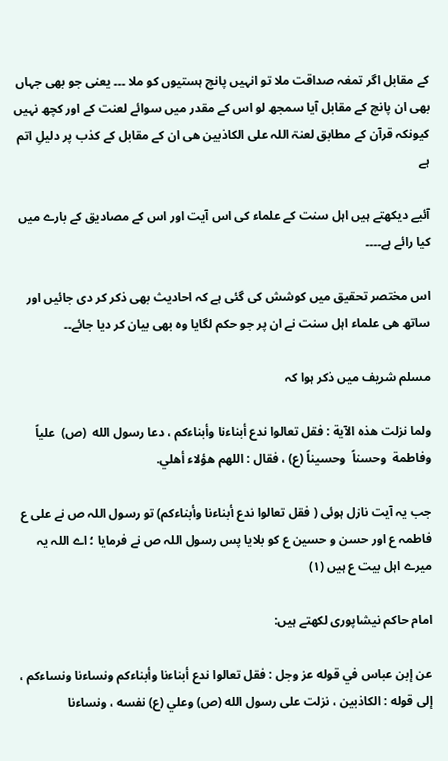کے مقابل اگر تمغہ صداقت ملا تو انہیں پانچ ہستیوں کو ملا ۔۔۔ یعنی جو بھی جہاں بھی ان پانچ کے مقابل آیا سمجھ لو اس کے مقدر میں سوائے لعنت کے اور کچھ نہیں کیونکہ قرآن کے مطابق لعنۃ اللہ علی الکاذبین ھی ان کے مقابل کے کذب پر دلیلِ اتم ہے

آئیے دیکھتے ہیں اہل سنت کے علماء کی اس آیت اور اس کے مصادیق کے بارے میں کیا رائے ہے۔۔۔۔

اس مختصر تحقیق میں کوشش کی گئی ہے کہ احادیث بھی ذکر کر دی جائیں اور ساتھ ھی علماء اہل سنت نے ان پر جو حکم لگایا وہ بھی بیان کر دیا جائے۔۔

مسلم شریف میں ذکر ہوا کہ

ولما نزلت هذه الآية : فقل تعالوا ندع أبناءنا وأبناءكم ، دعا رسول الله  (ص)  علياً  وفاطمة  وحسناً  وحسيناً (ع) ، فقال : اللهم هؤلاء أهلي.

جب یہ آیت نازل ہوئی ( فقل تعالوا ندع أبناءنا وأبناءكم) تو رسول اللہ ص نے علی ع فاطمہ ع اور حسن و حسین ع کو بلایا پس رسول اللہ ص نے فرمایا ؛ اے اللہ یہ میرے اہل بیت ع ہیں (۱)

امام حاکم نیشاپوری لکھتے ہیں:

عن إبن عباس في قوله عز وجل : فقل تعالوا ندع أبناءنا وأبناءكم ونساءنا ونساءكم ، إلى قوله : الكاذبين ، نزلت على رسول الله (ص) وعلي (ع) نفسه ، ونساءنا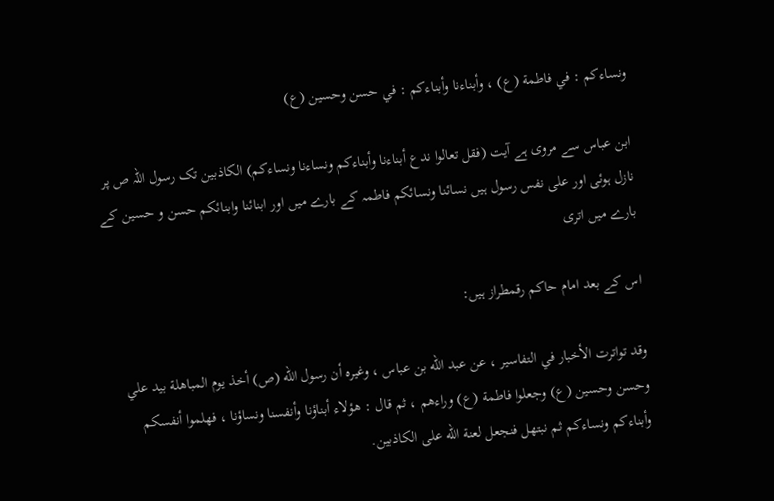ونساءكم : في فاطمة (ع) ، وأبناءنا وأبناءكم : في حسن وحسين (ع)

ابن عباس سے مروی ہے آیت (فقل تعالوا ندع أبناءنا وأبناءكم ونساءنا ونساءكم) الکاذبین تک رسول اللہ ص پر نازل ہوئی اور علی نفس رسول ہیں نسائنا ونسائکم فاطمہ کے بارے میں اور ابنائنا وابنائکم حسن و حسین کے بارے میں اتری

اس کے بعد امام حاکم رقمطراز ہیں:

وقد تواترت الأخبار في التفاسير ، عن عبد الله بن عباس ، وغيره أن رسول الله (ص) أخذ يوم المباهلة بيد علي وحسن وحسين (ع) وجعلوا فاطمة (ع) وراءهم ، ثم قال : هؤلاء أبناؤنا وأنفسنا ونساؤنا ، فهلموا أنفسكم وأبناءكم ونساءكم ثم نبتهل فنجعل لعنة الله على الكاذبين.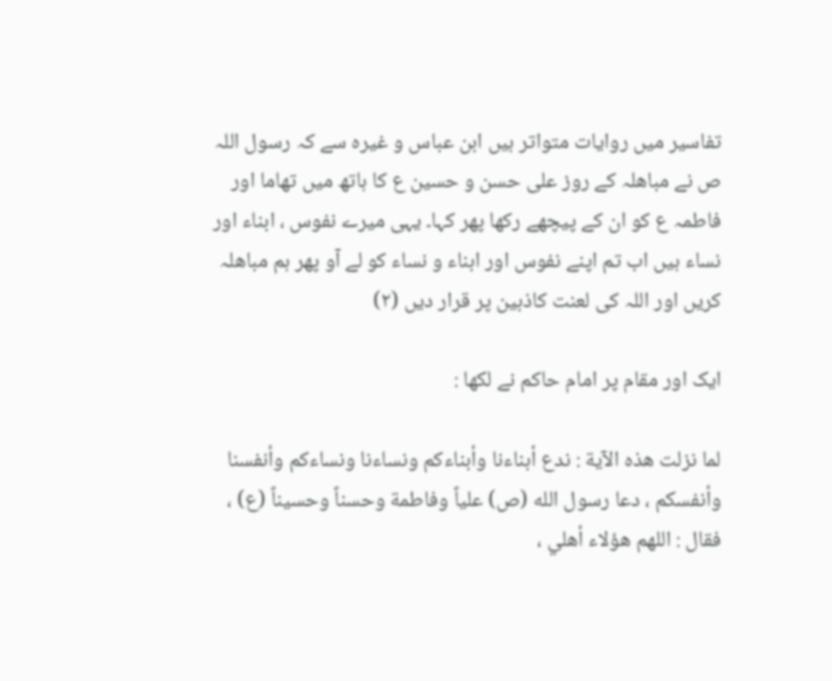تفاسیر میں روایات متواتر ہیں ابن عباس و غیرہ سے کہ رسول اللہ ص نے مباھلہ کے روز علی حسن و حسین ع کا ہاتھ میں تھاما اور فاطمہ ع کو ان کے پیچھے رکھا پھر کہا۔ یہی میرے نفوس ، ابناء اور نساء ہیں اب تم اپنے نفوس اور ابناء و نساء کو لے آو پھر ہم مباھلہ کریں اور اللہ کی لعنت کاذبین پر قرار دیں (۲)

ایک اور مقام پر امام حاکم نے لکھا :

لما نزلت هذه الآية : ندع أبناءنا وأبناءكم ونساءنا ونساءكم وأنفسنا وأنفسكم ، دعا رسول الله (ص) علياً وفاطمة وحسناً وحسيناً (ع) ، فقال : اللهم هؤلاء أهلي ،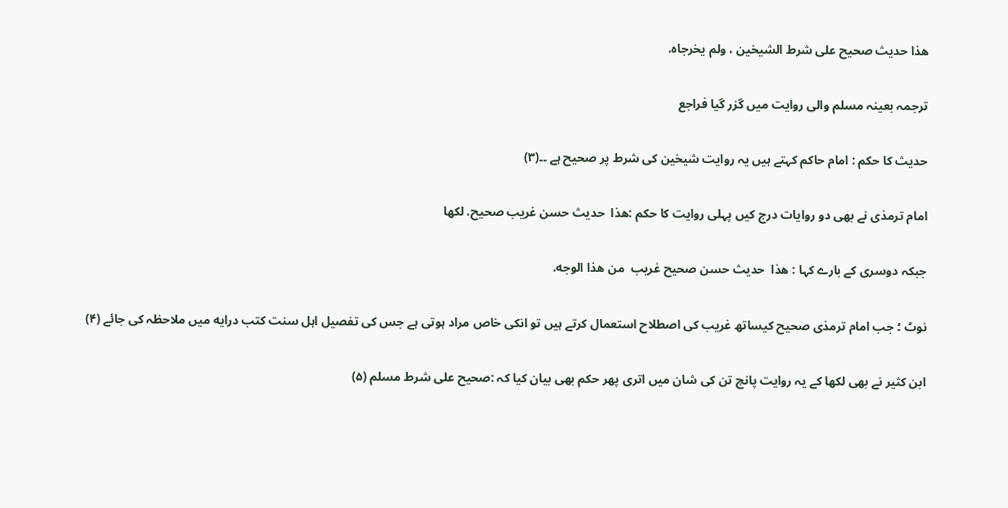هذا حديث صحيح على شرط الشيخين ، ولم يخرجاه.

ترجمہ بعینہ مسلم والی روایت میں گزر گیا فراجع

حدیث کا حکم : امام حاکم کہتے ہیں یہ روایت شیخین کی شرط پر صحیح ہے ۔۔(۳)

امام ترمذی نے بھی دو روایات درج کیں پہلی روایت کا حکم :هذا  حديث حسن غريب صحيح. لکھا

جبکہ دوسری کے بارے کہا : هذا  حديث حسن صحيح غريب  من هذا الوجه.

نوٹ ؛ جب امام ترمذی صحیح کیساتھ غریب کی اصطلاح استعمال کرتے ہیں تو انکی خاص مراد ہوتی ہے جس کی تفصیل اہل سنت کتب درایه میں ملاحظہ کی جائے (۴)

ابن کثیر نے بھی لکھا کے یہ روایت پانچ تن کی شان میں اتری پھر حکم بھی بیان کیا کہ :صحيح على شرط مسلم (۵)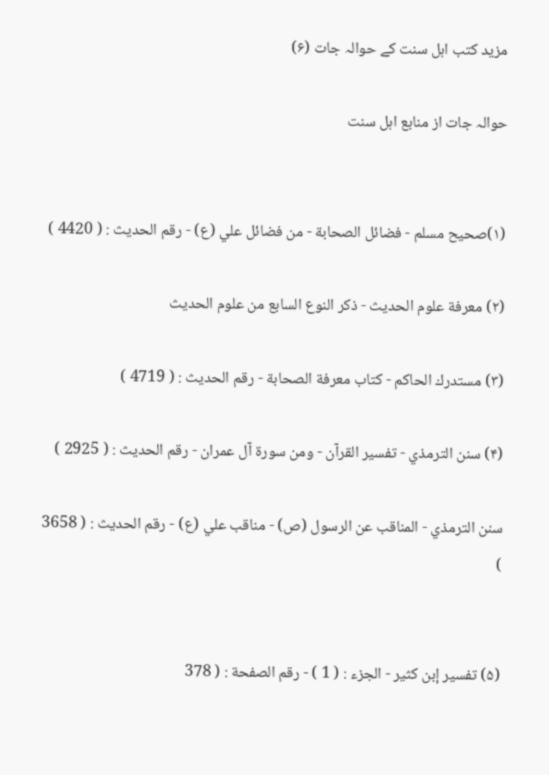مزید کتب اہل سنت کے حوالہ جات (۶)

حوالہ جات از منابع اہل سنت


(۱)صحيح مسلم - فضائل الصحابة - من فضائل علي (ع) - رقم الحديث : ( 4420 )

(۲) معرفة علوم الحديث - ذكر النوع السابع من علوم الحديث

(۳) مستدرك الحاكم - كتاب معرفة الصحابة - رقم الحديث : ( 4719 )

(۴) سنن الترمذي - تفسير القرآن - ومن سورة آل عمران - رقم الحديث : ( 2925 )

سنن الترمذي - المناقب عن الرسول (ص) - مناقب علي (ع) - رقم الحديث : ( 3658 )


(۵) تفسير إبن كثير - الجزء : ( 1 ) - رقم الصفحة : ( 378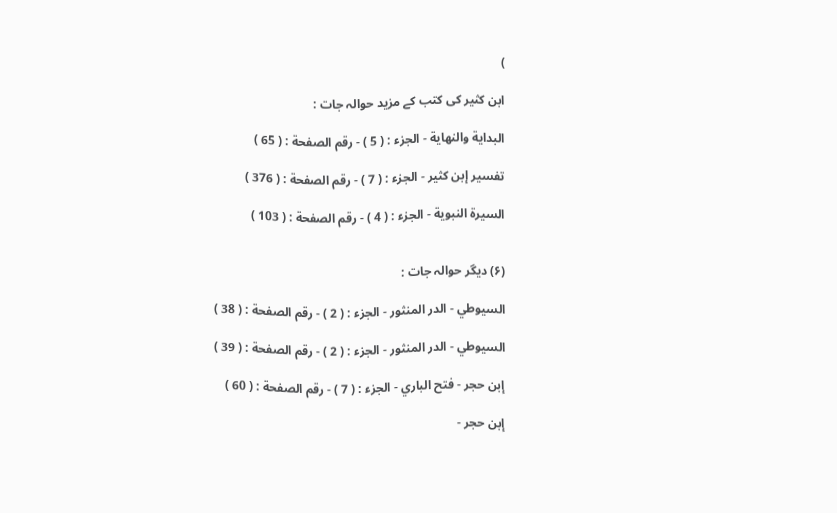)

ابن کثیر کی کتب کے مزید حوالہ جات :

البداية والنهاية - الجزء : ( 5 ) - رقم الصفحة : ( 65 )

تفسير إبن كثير - الجزء : ( 7 ) - رقم الصفحة : ( 376 )

السيرة النبوية - الجزء : ( 4 ) - رقم الصفحة : ( 103 )


(۶) دیگر حوالہ جات :

السيوطي - الدر المنثور - الجزء : ( 2 ) - رقم الصفحة : ( 38 )

السيوطي - الدر المنثور - الجزء : ( 2 ) - رقم الصفحة : ( 39 )

إبن حجر - فتح الباري - الجزء : ( 7 ) - رقم الصفحة : ( 60 )

إبن حجر -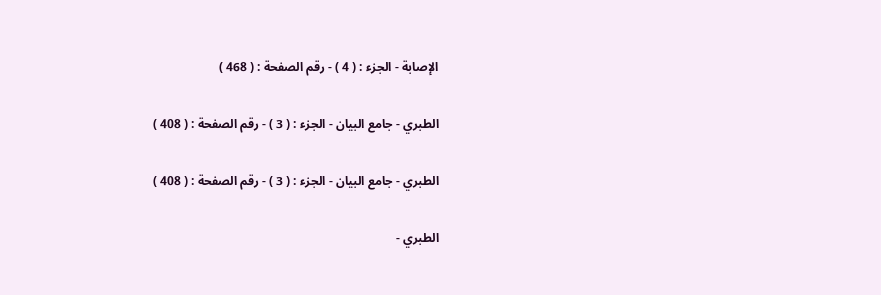الإصابة - الجزء : ( 4 ) - رقم الصفحة : ( 468 )

الطبري - جامع البيان - الجزء : ( 3 ) - رقم الصفحة : ( 408 )

الطبري - جامع البيان - الجزء : ( 3 ) - رقم الصفحة : ( 408 )

الطبري -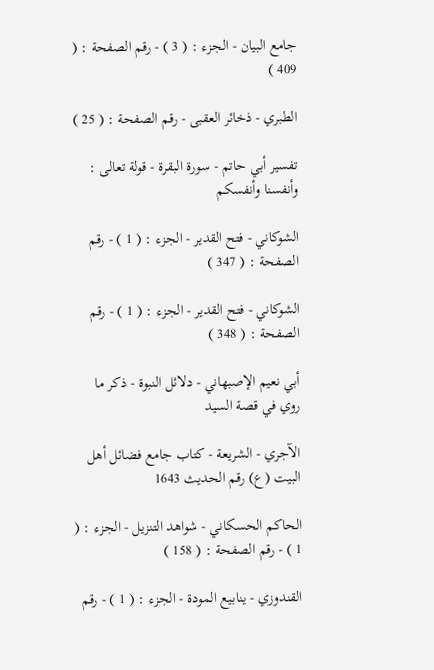جامع البيان - الجزء : ( 3 ) - رقم الصفحة : ( 409 )

الطبري - ذخائر العقبى - رقم الصفحة : ( 25 )

تفسير أبي حاتم - سورة البقرة - قولة تعالى : وأنفسنا وأنفسكم

الشوكاني - فتح القدير - الجزء : ( 1 ) - رقم الصفحة : ( 347 )

الشوكاني - فتح القدير - الجزء : ( 1 ) - رقم الصفحة : ( 348 )

أبي نعيم الإصبهاني - دلائل النبوة - ذكر ما روي في قصة السيد

الآجري - الشريعة - كتاب جامع فضائل أهل البيت (ع) رقم الحدیث 1643

الحاكم الحسكاني - شواهد التنزيل - الجزء : ( 1 ) - رقم الصفحة : ( 158 )

القندوزي - ينابيع المودة - الجزء : ( 1 ) - رقم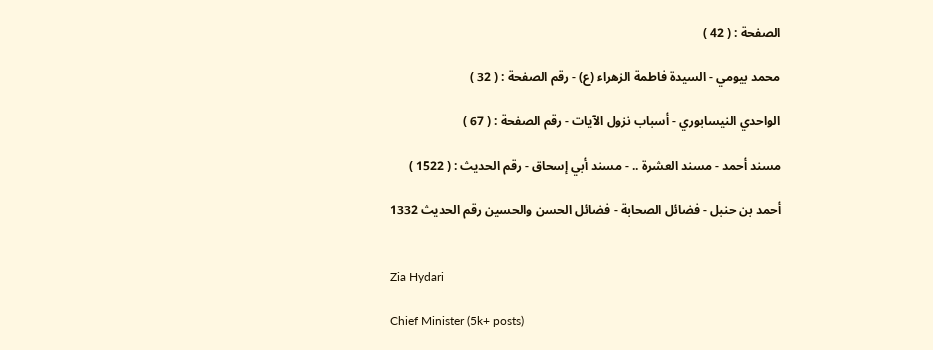الصفحة : ( 42 )

محمد بيومي - السيدة فاطمة الزهراء (ع) - رقم الصفحة : ( 32 )

الواحدي النيسابوري - أسباب نزول الآيات - رقم الصفحة : ( 67 )

مسند أحمد - مسند العشرة .. - مسند أبي إسحاق - رقم الحديث : ( 1522 )

أحمد بن حنبل - فضائل الصحابة - فضائل الحسن والحسين رقم الحدیث 1332


Zia Hydari

Chief Minister (5k+ posts)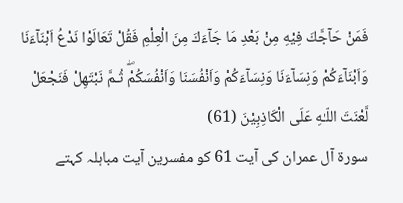فَمَنْ حَآجَّكَ فِيْهِ مِنْ بَعْدِ مَا جَآءَكَ مِنَ الْعِلْمِ فَقُلْ تَعَالَوْا نَدْعُ اَبْنَآءَنَا وَاَبْنَآءَكُمْ وَنِسَآءَنَا وَنِسَآءَكُمْ وَاَنْفُسَنَا وَاَنْفُسَكُمْۖ ثُـمَّ نَبْتَهِلْ فَنَجْعَلْ لَّعْنَتَ اللّـٰهِ عَلَى الْكَاذِبِيْنَ (61)
سورۃ آل عمران کی آیت 61 کو مفسرین آیت مباہلہ کہتے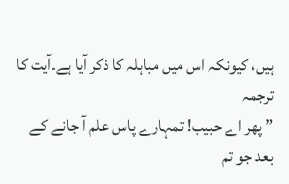ہیں، کیونکہ اس میں مباہلہ کا ذکر آیا ہے۔آیت کا ترجمہ
” پھر اے حبیب! تمہارے پاس علم آ جانے کے بعد جو تم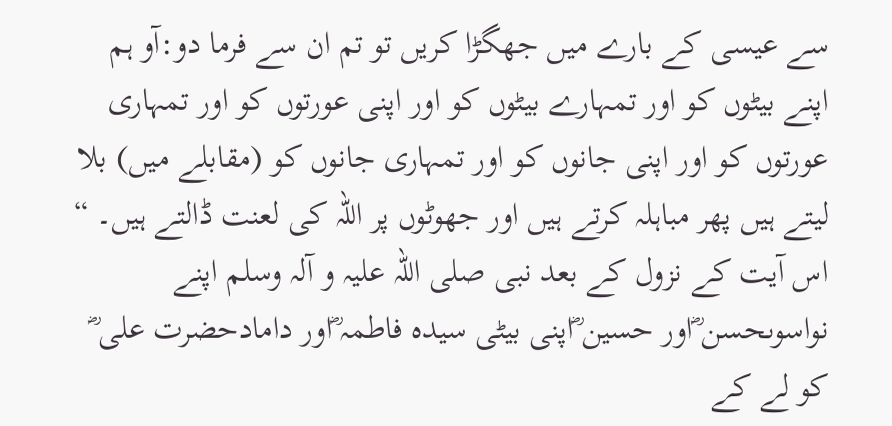سے عیسی کے بارے میں جھگڑا کریں تو تم ان سے فرما دو:آو ہم اپنے بیٹوں کو اور تمہارے بیٹوں کو اور اپنی عورتوں کو اور تمہاری عورتوں کو اور اپنی جانوں کو اور تمہاری جانوں کو (مقابلے میں) بلا لیتے ہیں پھر مباہلہ کرتے ہیں اور جھوٹوں پر اللہ کی لعنت ڈالتے ہیں۔ “
اس آیت کے نزول کے بعد نبی صلی اللہ علیہ و آلہ وسلم اپنے نواسوںحسن ؓاور حسین ؓاپنی بیٹی سیدہ فاطمہ ؓاور دامادحضرت علی ؓ کو لے کے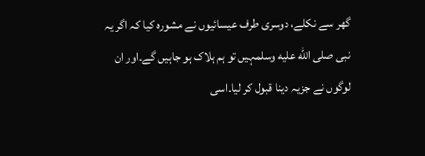گھر سے نکلے، دوسری طرف عیسائیوں نے مشورہ کیا کہ اگر یہ نبی صلى الله عليه وسلمہیں تو ہم ہلاک ہو جاہیں گے۔اور ان لوگوں نے جزیہ دینا قبول کر لیا۔اسی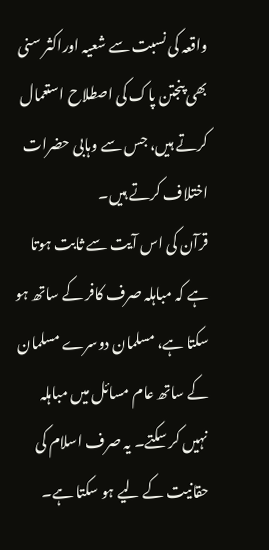واقعہ کی نسبت سے شعیہ اوراکثر سنی بھی پنجتن پاک کی اصطلاح استعمال کرتے ہیں، جس سے وہابی حضرات اختلاف کرتے ہیں۔
قرآن کی اس آیت سے ثابت ہوتا ہے کہ مباہلہ صرف کافر کے ساتھ ہو سکتا ہے، مسلمان دوسرے مسلمان کے ساتھ عام مسائل میں مباہلہ نہیں کر سکتے۔ یہ صرف اسلام کی حقانیت کے لیے ہو سکتا ہے۔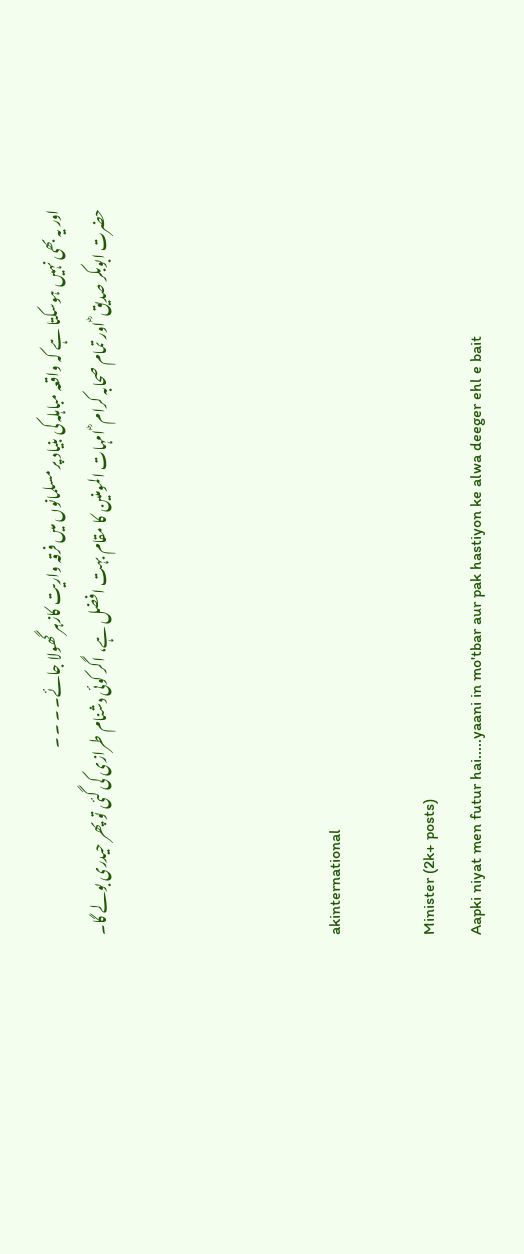اور یہ بھی نہیں ہوسکتا ہے کہ واقعہ مباہلہ کی بنیاد پر مسلمانوں میں فرقہ واریت کازہر گھولا جائے۔ ۔ ۔ ۔
حضرت ابوبکر صدیق ؓ اور تمام صحابہ کرام ؓ امہات المومنین کا مقام بہت افضل ہے، اگر کوئی دشنام طرازی کی گئی تو پھر حیدری بولے گا۔




akinternational

Minister (2k+ posts)
Aapki niyat men futur hai.....yaani in mo'tbar aur pak hastiyon ke alwa deeger ehl e bait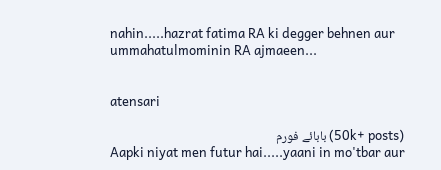nahin.....hazrat fatima RA ki degger behnen aur ummahatulmominin RA ajmaeen...


atensari

(50k+ posts) بابائے فورم
Aapki niyat men futur hai.....yaani in mo'tbar aur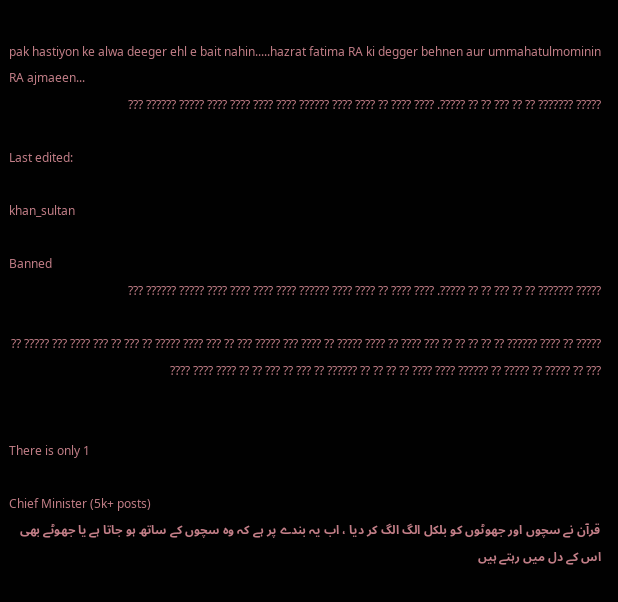pak hastiyon ke alwa deeger ehl e bait nahin.....hazrat fatima RA ki degger behnen aur ummahatulmominin RA ajmaeen...
????? ??????? ?? ?? ??? ?? ?? ?????. ???? ???? ?? ???? ???? ?????? ???? ???? ???? ???? ????? ?????? ???

Last edited:

khan_sultan

Banned
????? ??????? ?? ?? ??? ?? ?? ?????. ???? ???? ?? ???? ???? ?????? ???? ???? ???? ???? ????? ?????? ???

????? ?? ???? ?????? ?? ?? ?? ?? ?? ??? ???? ?? ???? ????? ?? ???? ??? ????? ??? ?? ??? ???? ????? ?? ??? ?? ??? ???? ??? ????? ?? ??? ?? ????? ?? ????? ?? ?????? ???? ???? ?? ?? ?? ?? ?????? ?? ??? ?? ??? ?? ?? ???? ???? ????


There is only 1

Chief Minister (5k+ posts)
قرآن نے سچوں اور جھوٹوں کو بلکل الگ الگ کر دیا ، اب یہ بندے پر ہے کہ وہ سچوں کے ساتھ ہو جاتا ہے یا جھوٹے بھی اس کے دل میں رہتے ہیں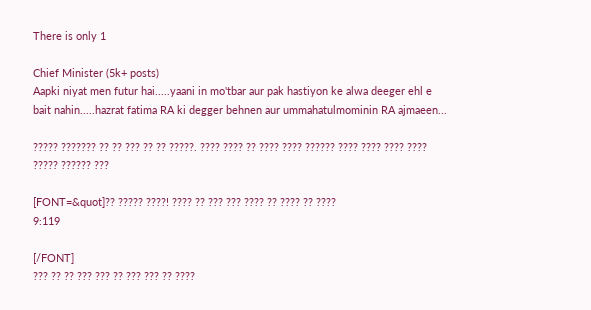There is only 1

Chief Minister (5k+ posts)
Aapki niyat men futur hai.....yaani in mo'tbar aur pak hastiyon ke alwa deeger ehl e bait nahin.....hazrat fatima RA ki degger behnen aur ummahatulmominin RA ajmaeen...

????? ??????? ?? ?? ??? ?? ?? ?????. ???? ???? ?? ???? ???? ?????? ???? ???? ???? ???? ????? ?????? ???

[FONT=&quot]?? ????? ????! ???? ?? ??? ??? ???? ?? ???? ?? ????
9:119

[/FONT]
??? ?? ?? ??? ??? ?? ??? ??? ?? ????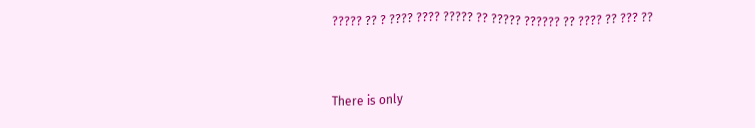????? ?? ? ???? ???? ????? ?? ????? ?????? ?? ???? ?? ??? ??


There is only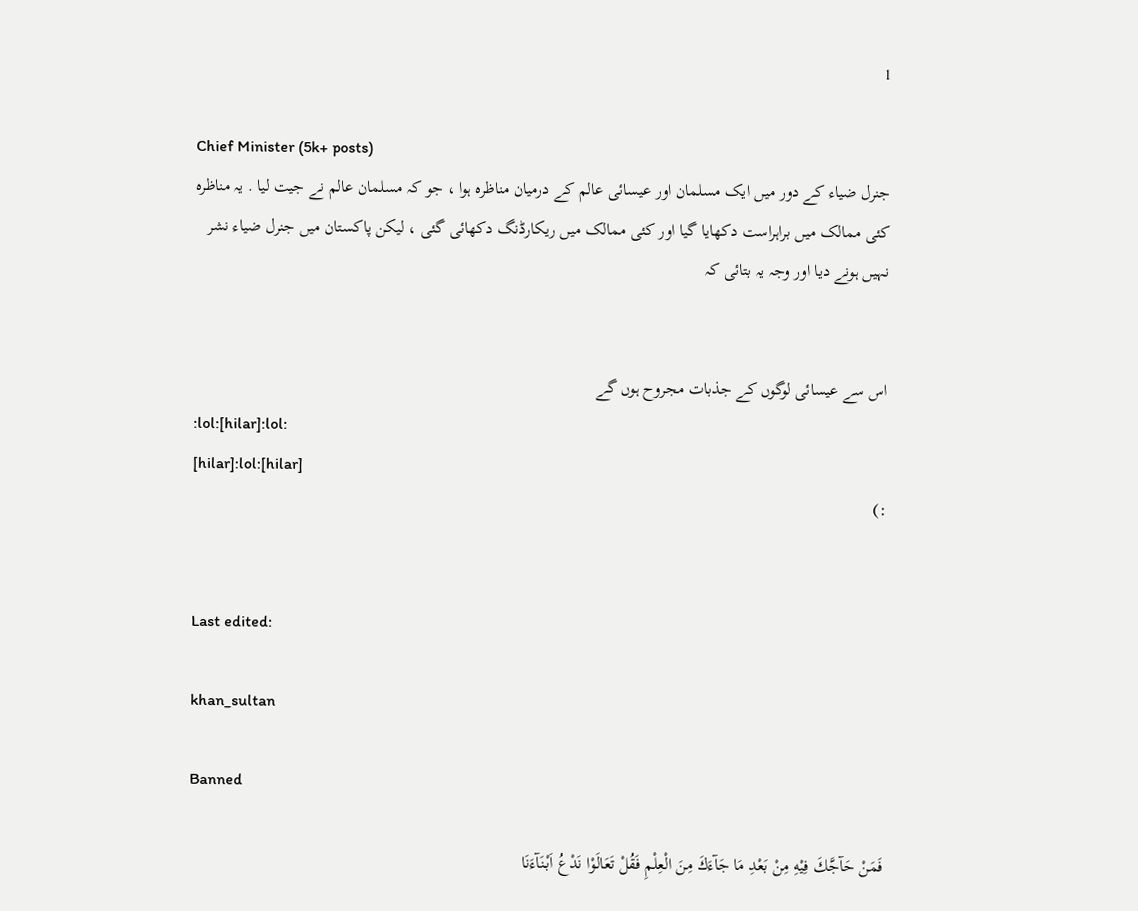1

Chief Minister (5k+ posts)
جنرل ضیاء کے دور میں ایک مسلمان اور عیسائی عالم کے درمیان مناظرہ ہوا ، جو کہ مسلمان عالم نے جیت لیا . یہ مناظرہ کئی ممالک میں براہراست دکھایا گیا اور کئی ممالک میں ریکارڈنگ دکھائی گئی ، لیکن پاکستان میں جنرل ضیاء نشر نہیں ہونے دیا اور وجہ یہ بتائی کہ


اس سے عیسائی لوگوں کے جذبات مجروح ہوں گے
:lol:[hilar]:lol:
[hilar]:lol:[hilar]
:)


Last edited:

khan_sultan

Banned

فَمَنْ حَآجَّكَ فِيْهِ مِنْ بَعْدِ مَا جَآءَكَ مِنَ الْعِلْمِ فَقُلْ تَعَالَوْا نَدْعُ اَبْنَآءَنَا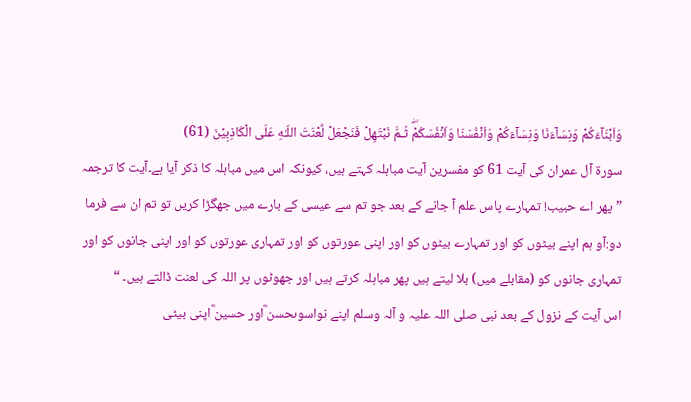وَاَبْنَآءَكُمْ وَنِسَآءَنَا وَنِسَآءَكُمْ وَاَنْفُسَنَا وَاَنْفُسَكُمْۖ ثُـمَّ نَبْتَهِلْ فَنَجْعَلْ لَّعْنَتَ اللّـٰهِ عَلَى الْكَاذِبِيْنَ (61)
سورۃ آل عمران کی آیت 61 کو مفسرین آیت مباہلہ کہتے ہیں، کیونکہ اس میں مباہلہ کا ذکر آیا ہے۔آیت کا ترجمہ
” پھر اے حبیب! تمہارے پاس علم آ جانے کے بعد جو تم سے عیسی کے بارے میں جھگڑا کریں تو تم ان سے فرما دو:آو ہم اپنے بیٹوں کو اور تمہارے بیٹوں کو اور اپنی عورتوں کو اور تمہاری عورتوں کو اور اپنی جانوں کو اور تمہاری جانوں کو (مقابلے میں) بلا لیتے ہیں پھر مباہلہ کرتے ہیں اور جھوٹوں پر اللہ کی لعنت ڈالتے ہیں۔ “
اس آیت کے نزول کے بعد نبی صلی اللہ علیہ و آلہ وسلم اپنے نواسوںحسن ؓاور حسین ؓاپنی بیٹی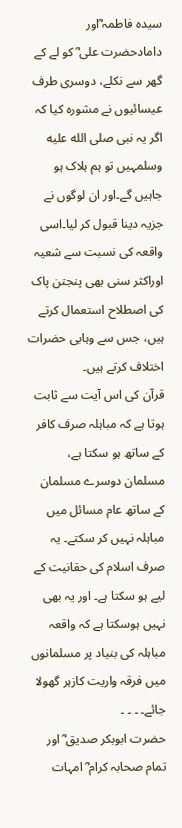سیدہ فاطمہ ؓاور دامادحضرت علی ؓ کو لے کے گھر سے نکلے، دوسری طرف عیسائیوں نے مشورہ کیا کہ اگر یہ نبی صلى الله عليه وسلمہیں تو ہم ہلاک ہو جاہیں گے۔اور ان لوگوں نے جزیہ دینا قبول کر لیا۔اسی واقعہ کی نسبت سے شعیہ اوراکثر سنی بھی پنجتن پاک کی اصطلاح استعمال کرتے ہیں، جس سے وہابی حضرات اختلاف کرتے ہیں۔
قرآن کی اس آیت سے ثابت ہوتا ہے کہ مباہلہ صرف کافر کے ساتھ ہو سکتا ہے، مسلمان دوسرے مسلمان کے ساتھ عام مسائل میں مباہلہ نہیں کر سکتے۔ یہ صرف اسلام کی حقانیت کے لیے ہو سکتا ہے۔ اور یہ بھی نہیں ہوسکتا ہے کہ واقعہ مباہلہ کی بنیاد پر مسلمانوں میں فرقہ واریت کازہر گھولا جائے۔ ۔ ۔ ۔
حضرت ابوبکر صدیق ؓ اور تمام صحابہ کرام ؓ امہات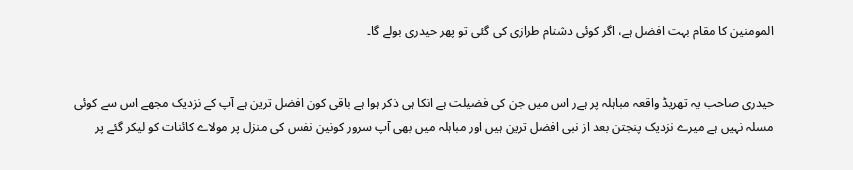المومنین کا مقام بہت افضل ہے، اگر کوئی دشنام طرازی کی گئی تو پھر حیدری بولے گا۔


حیدری صاحب یہ تھریڈ واقعہ مباہلہ پر ہےر اس میں جن کی فضیلت ہے انکا ہی ذکر ہوا ہے باقی کون افضل ترین ہے آپ کے نزدیک مجھے اس سے کوئی مسلہ نہیں ہے میرے نزدیک پنجتن بعد از نبی افضل ترین ہیں اور مباہلہ میں بھی آپ سرور کونین نفس کی منزل پر مولاے کائنات کو لیکر گئے پر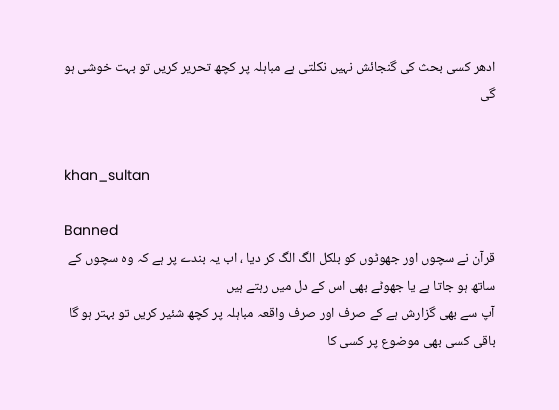ادھر کسی بحث کی گنجائش نہیں نکلتی ہے مباہلہ پر کچھ تحریر کریں تو بہت خوشی ہو گی


khan_sultan

Banned
قرآن نے سچوں اور جھوٹوں کو بلکل الگ الگ کر دیا ، اب یہ بندے پر ہے کہ وہ سچوں کے ساتھ ہو جاتا ہے یا جھوٹے بھی اس کے دل میں رہتے ہیں
آپ سے بھی گزارش ہے کے صرف اور صرف واقعہ مباہلہ پر کچھ شئیر کریں تو بہتر ہو گا باقی کسی بھی موضوع پر کسی کا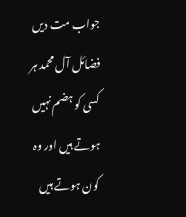جواب مت دیں فضائل آل محمد ہر کسی کو ہضم نہیں ہوتے ہیں اور وہ کون ہوتے ہیں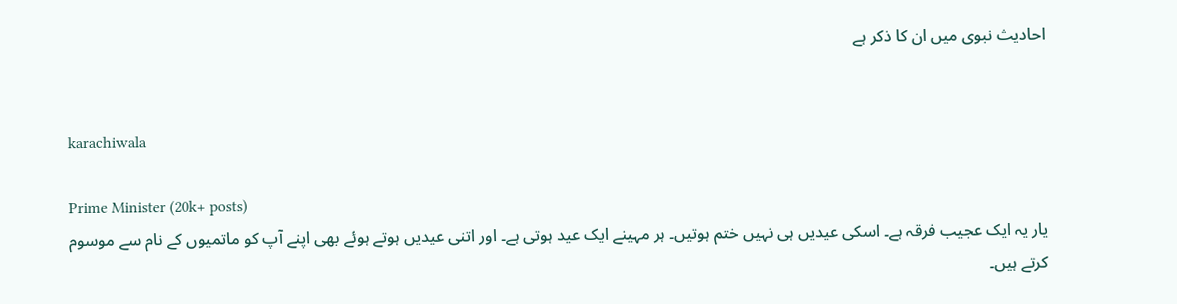احادیث نبوی میں ان کا ذکر ہے


karachiwala

Prime Minister (20k+ posts)
یار یہ ایک عجیب فرقہ ہے۔ اسکی عیدیں ہی نہیں ختم ہوتیں۔ ہر مہینے ایک عید ہوتی ہے۔ اور اتنی عیدیں ہوتے ہوئے بھی اپنے آپ کو ماتمیوں کے نام سے موسوم کرتے ہیں۔